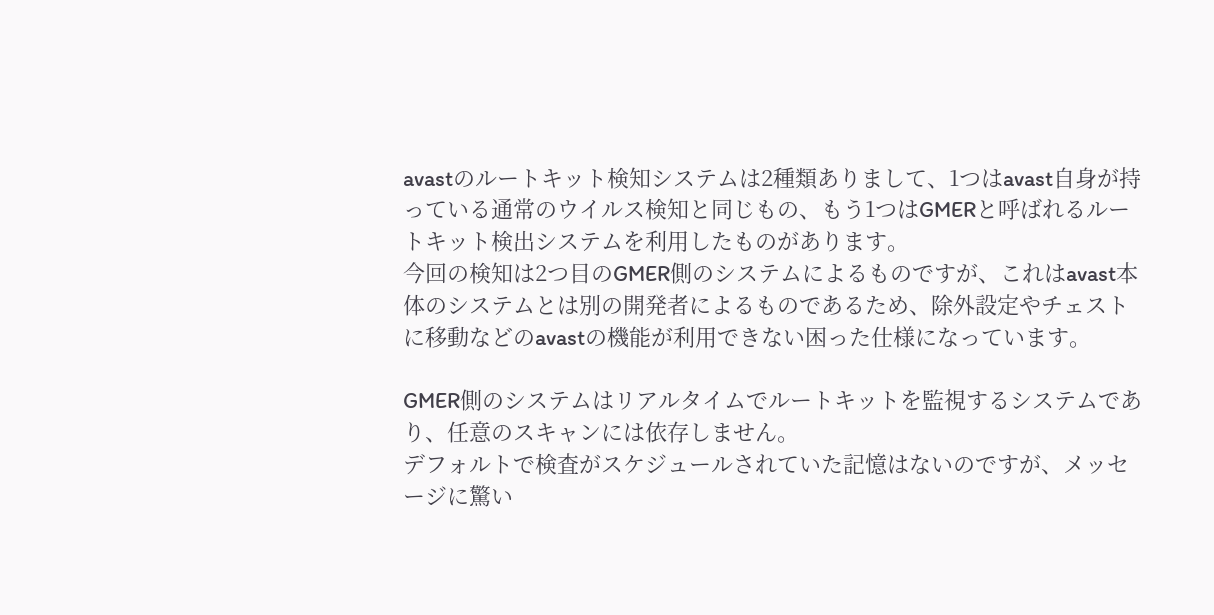avastのルートキット検知システムは2種類ありまして、1つはavast自身が持っている通常のウイルス検知と同じもの、もう1つはGMERと呼ばれるルートキット検出システムを利用したものがあります。
今回の検知は2つ目のGMER側のシステムによるものですが、これはavast本体のシステムとは別の開発者によるものであるため、除外設定やチェストに移動などのavastの機能が利用できない困った仕様になっています。

GMER側のシステムはリアルタイムでルートキットを監視するシステムであり、任意のスキャンには依存しません。
デフォルトで検査がスケジュールされていた記憶はないのですが、メッセージに驚い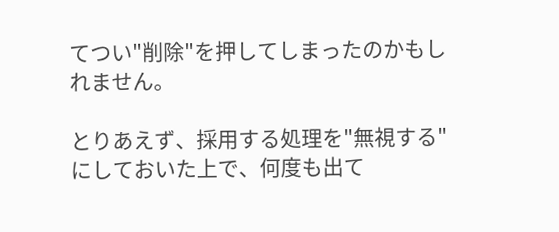てつい"削除"を押してしまったのかもしれません。

とりあえず、採用する処理を"無視する"にしておいた上で、何度も出て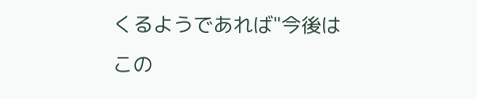くるようであれば"今後はこの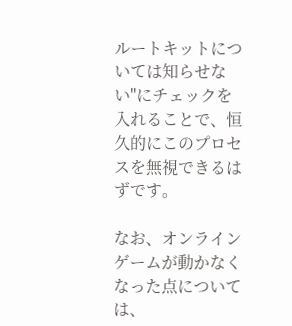ルートキットについては知らせない"にチェックを入れることで、恒久的にこのプロセスを無視できるはずです。

なお、オンラインゲームが動かなくなった点については、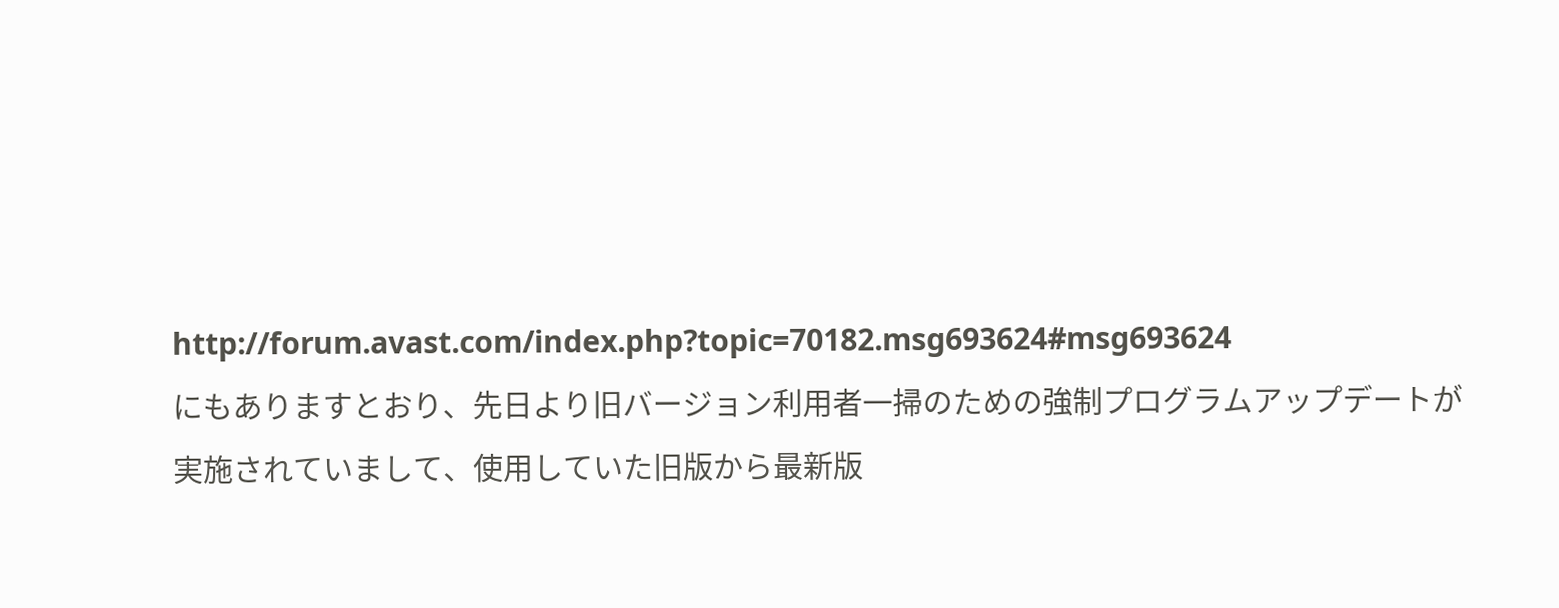http://forum.avast.com/index.php?topic=70182.msg693624#msg693624
にもありますとおり、先日より旧バージョン利用者一掃のための強制プログラムアップデートが実施されていまして、使用していた旧版から最新版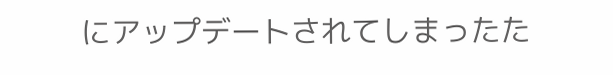にアップデートされてしまったた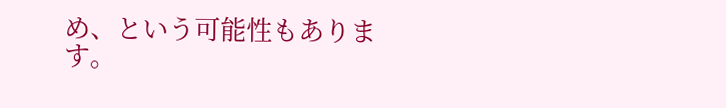め、という可能性もあります。